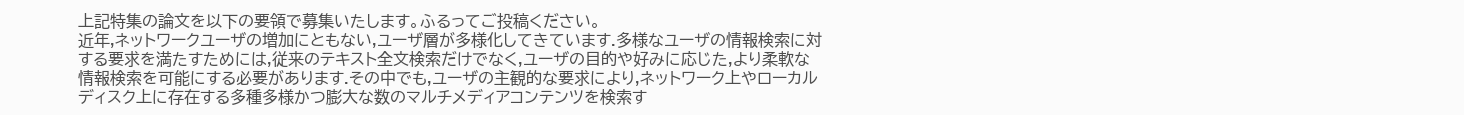上記特集の論文を以下の要領で募集いたします。ふるってご投稿ください。
近年,ネットワークユーザの増加にともない,ユーザ層が多様化してきています.多様なユーザの情報検索に対する要求を満たすためには,従来のテキスト全文検索だけでなく,ユーザの目的や好みに応じた,より柔軟な情報検索を可能にする必要があります.その中でも,ユーザの主観的な要求により,ネットワーク上やローカルディスク上に存在する多種多様かつ膨大な数のマルチメディアコンテンツを検索す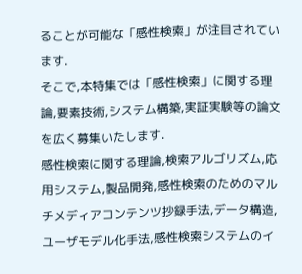ることが可能な「感性検索」が注目されています.
そこで,本特集では「感性検索」に関する理論,要素技術,システム構築,実証実験等の論文を広く募集いたします.
感性検索に関する理論,検索アルゴリズム,応用システム,製品開発,感性検索のためのマルチメディアコンテンツ抄録手法,データ構造,ユーザモデル化手法,感性検索システムのイ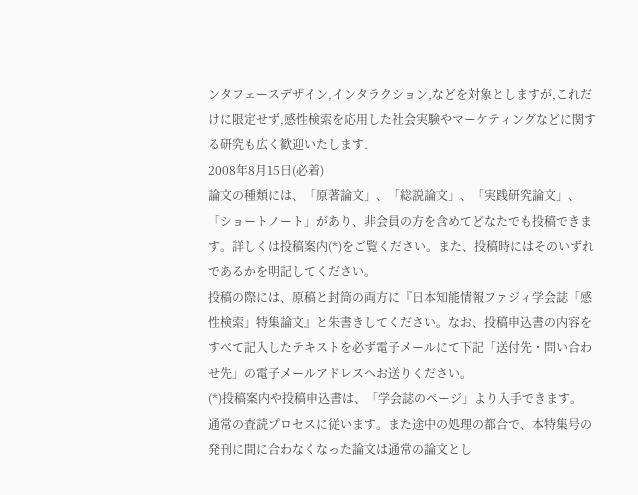ンタフェースデザイン,インタラクション,などを対象としますが,これだけに限定せず,感性検索を応用した社会実験やマーケティングなどに関する研究も広く歓迎いたします.
2008年8月15日(必着)
論文の種類には、「原著論文」、「総説論文」、「実践研究論文」、「ショートノート」があり、非会員の方を含めてどなたでも投稿できます。詳しくは投稿案内(*)をご覧ください。また、投稿時にはそのいずれであるかを明記してください。
投稿の際には、原稿と封筒の両方に『日本知能情報ファジィ学会誌「感性検索」特集論文』と朱書きしてください。なお、投稿申込書の内容をすべて記入したテキストを必ず電子メールにて下記「送付先・問い合わせ先」の電子メールアドレスへお送りください。
(*)投稿案内や投稿申込書は、「学会誌のページ」より入手できます。
通常の査読プロセスに従います。また途中の処理の都合で、本特集号の発刊に間に合わなくなった論文は通常の論文とし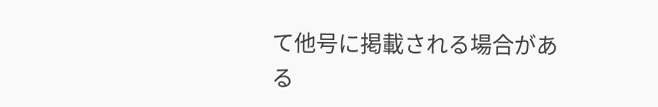て他号に掲載される場合がある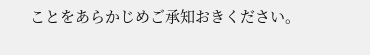ことをあらかじめご承知おきください。